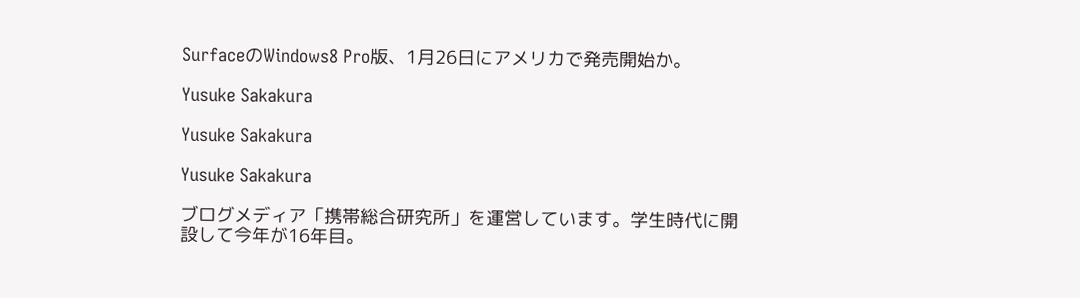SurfaceのWindows8 Pro版、1月26日にアメリカで発売開始か。

Yusuke Sakakura

Yusuke Sakakura

Yusuke Sakakura

ブログメディア「携帯総合研究所」を運営しています。学生時代に開設して今年が16年目。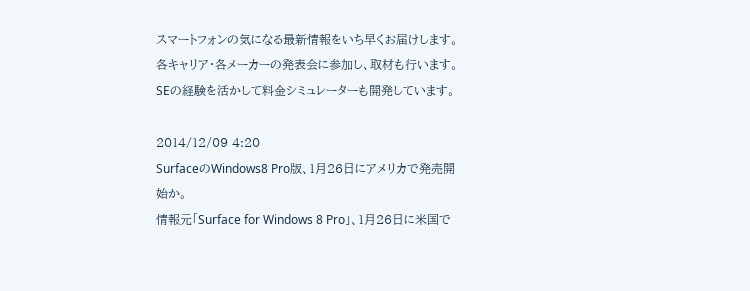スマートフォンの気になる最新情報をいち早くお届けします。各キャリア・各メーカーの発表会に参加し、取材も行います。SEの経験を活かして料金シミュレーターも開発しています。

2014/12/09 4:20
SurfaceのWindows8 Pro版、1月26日にアメリカで発売開始か。
情報元「Surface for Windows 8 Pro」、1月26日に米国で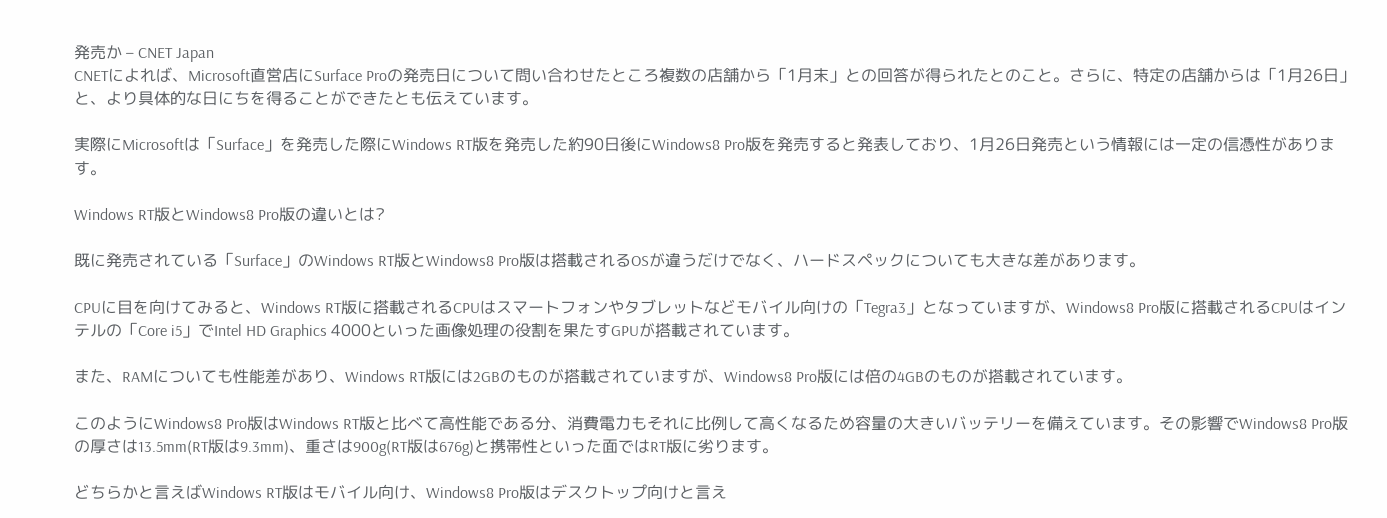発売か – CNET Japan
CNETによれば、Microsoft直営店にSurface Proの発売日について問い合わせたところ複数の店舗から「1月末」との回答が得られたとのこと。さらに、特定の店舗からは「1月26日」と、より具体的な日にちを得ることができたとも伝えています。

実際にMicrosoftは「Surface」を発売した際にWindows RT版を発売した約90日後にWindows8 Pro版を発売すると発表しており、1月26日発売という情報には一定の信憑性があります。

Windows RT版とWindows8 Pro版の違いとは?

既に発売されている「Surface」のWindows RT版とWindows8 Pro版は搭載されるOSが違うだけでなく、ハードスペックについても大きな差があります。

CPUに目を向けてみると、Windows RT版に搭載されるCPUはスマートフォンやタブレットなどモバイル向けの「Tegra3」となっていますが、Windows8 Pro版に搭載されるCPUはインテルの「Core i5」でIntel HD Graphics 4000といった画像処理の役割を果たすGPUが搭載されています。

また、RAMについても性能差があり、Windows RT版には2GBのものが搭載されていますが、Windows8 Pro版には倍の4GBのものが搭載されています。

このようにWindows8 Pro版はWindows RT版と比べて高性能である分、消費電力もそれに比例して高くなるため容量の大きいバッテリーを備えています。その影響でWindows8 Pro版の厚さは13.5mm(RT版は9.3mm)、重さは900g(RT版は676g)と携帯性といった面ではRT版に劣ります。

どちらかと言えばWindows RT版はモバイル向け、Windows8 Pro版はデスクトップ向けと言え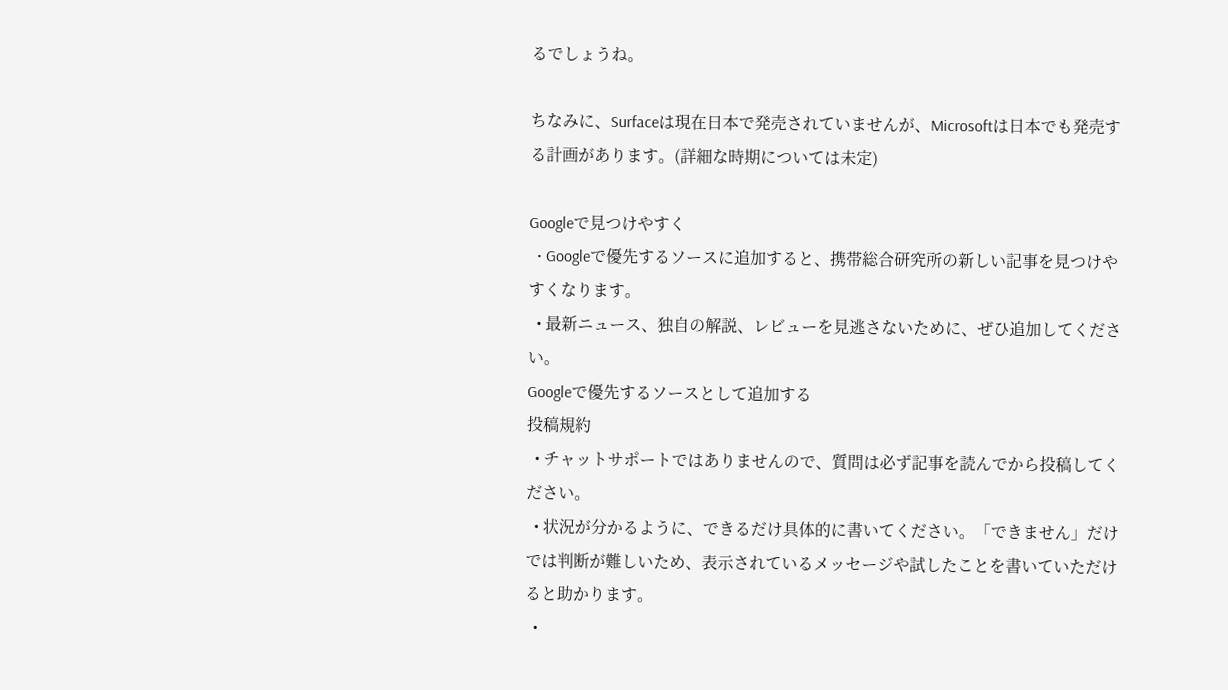るでしょうね。

ちなみに、Surfaceは現在日本で発売されていませんが、Microsoftは日本でも発売する計画があります。(詳細な時期については未定)

Googleで見つけやすく
  • Googleで優先するソースに追加すると、携帯総合研究所の新しい記事を見つけやすくなります。
  • 最新ニュース、独自の解説、レビューを見逃さないために、ぜひ追加してください。
Googleで優先するソースとして追加する
投稿規約
  • チャットサポートではありませんので、質問は必ず記事を読んでから投稿してください。
  • 状況が分かるように、できるだけ具体的に書いてください。「できません」だけでは判断が難しいため、表示されているメッセージや試したことを書いていただけると助かります。
  •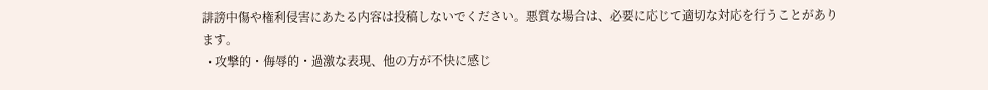誹謗中傷や権利侵害にあたる内容は投稿しないでください。悪質な場合は、必要に応じて適切な対応を行うことがあります。
  • 攻撃的・侮辱的・過激な表現、他の方が不快に感じ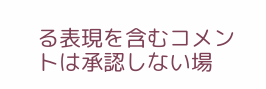る表現を含むコメントは承認しない場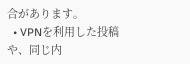合があります。
  • VPNを利用した投稿や、同じ内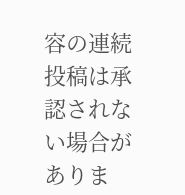容の連続投稿は承認されない場合がありま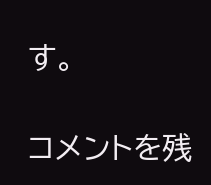す。

コメントを残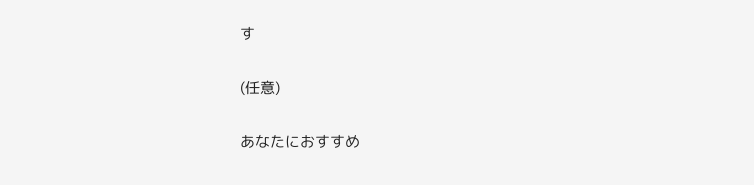す

(任意)

あなたにおすすめ